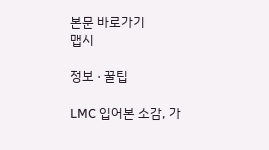본문 바로가기
맵시

정보 · 꿀팁

LMC 입어본 소감, 가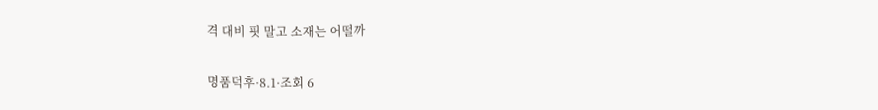격 대비 핏 말고 소재는 어떨까

명품덕후·8.1·조회 6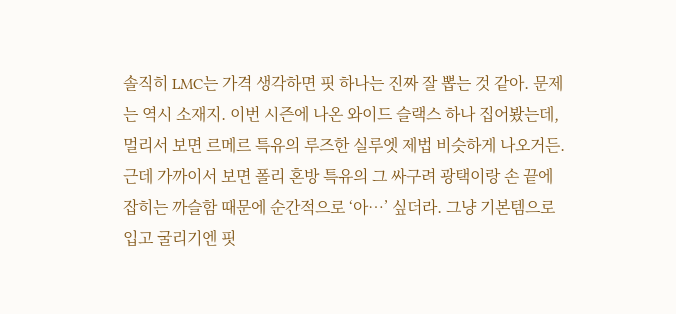솔직히 LMC는 가격 생각하면 핏 하나는 진짜 잘 뽑는 것 같아. 문제는 역시 소재지. 이번 시즌에 나온 와이드 슬랙스 하나 집어봤는데, 멀리서 보면 르메르 특유의 루즈한 실루엣 제법 비슷하게 나오거든. 근데 가까이서 보면 폴리 혼방 특유의 그 싸구려 광택이랑 손 끝에 잡히는 까슬함 때문에 순간적으로 ‘아…’ 싶더라. 그냥 기본템으로 입고 굴리기엔 핏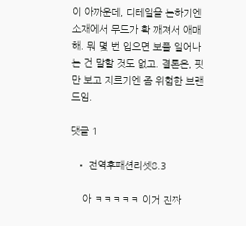이 아까운데, 디테일을 논하기엔 소재에서 무드가 확 깨져서 애매해. 뭐 몇 번 입으면 보풀 일어나는 건 말할 것도 없고. 결론은, 핏만 보고 지르기엔 좀 위험한 브랜드임.

댓글 1

  • 전역후패션리셋8.3

    아 ㅋㅋㅋㅋㅋ 이거 진짜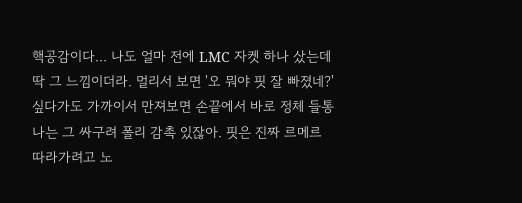핵공감이다... 나도 얼마 전에 LMC 자켓 하나 샀는데 딱 그 느낌이더라. 멀리서 보면 '오 뭐야 핏 잘 빠졌네?' 싶다가도 가까이서 만져보면 손끝에서 바로 정체 들통나는 그 싸구려 폴리 감촉 있잖아. 핏은 진짜 르메르 따라가려고 노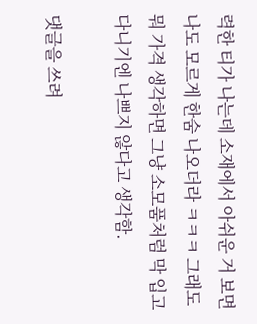력한 티가 나는데 소재에서 아쉬운 거 보면 나도 모르게 한숨 나오더라 ㅋㅋㅋ 그래도 뭐 가격 생각하면 그냥 소모품처럼 막 입고 다니기엔 나쁘지 않다고 생각함.

댓글을 쓰려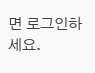면 로그인하세요.